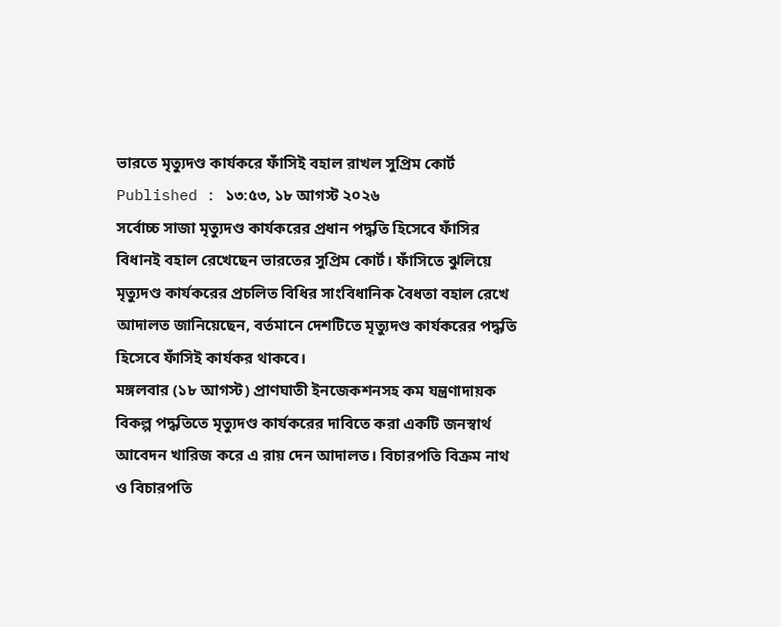ভারতে মৃত্যুদণ্ড কার্যকরে ফাঁসিই বহাল রাখল সুপ্রিম কোর্ট
Published : ১৩:৫৩, ১৮ আগস্ট ২০২৬
সর্বোচ্চ সাজা মৃত্যুদণ্ড কার্যকরের প্রধান পদ্ধতি হিসেবে ফাঁসির বিধানই বহাল রেখেছেন ভারতের সুপ্রিম কোর্ট। ফাঁসিতে ঝুলিয়ে মৃত্যুদণ্ড কার্যকরের প্রচলিত বিধির সাংবিধানিক বৈধতা বহাল রেখে আদালত জানিয়েছেন, বর্তমানে দেশটিতে মৃত্যুদণ্ড কার্যকরের পদ্ধতি হিসেবে ফাঁসিই কার্যকর থাকবে।
মঙ্গলবার (১৮ আগস্ট) প্রাণঘাতী ইনজেকশনসহ কম যন্ত্রণাদায়ক বিকল্প পদ্ধতিতে মৃত্যুদণ্ড কার্যকরের দাবিতে করা একটি জনস্বার্থ আবেদন খারিজ করে এ রায় দেন আদালত। বিচারপতি বিক্রম নাথ ও বিচারপতি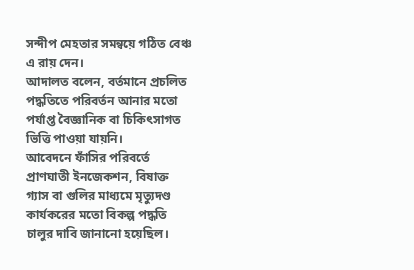সন্দীপ মেহতার সমন্বয়ে গঠিত বেঞ্চ এ রায় দেন।
আদালত বলেন, বর্তমানে প্রচলিত পদ্ধতিতে পরিবর্তন আনার মতো পর্যাপ্ত বৈজ্ঞানিক বা চিকিৎসাগত ভিত্তি পাওয়া যায়নি।
আবেদনে ফাঁসির পরিবর্তে প্রাণঘাতী ইনজেকশন, বিষাক্ত গ্যাস বা গুলির মাধ্যমে মৃত্যুদণ্ড কার্যকরের মতো বিকল্প পদ্ধতি চালুর দাবি জানানো হয়েছিল।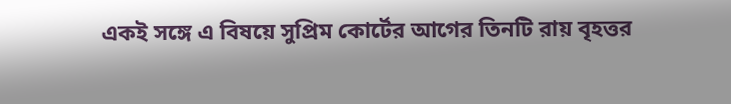একই সঙ্গে এ বিষয়ে সুপ্রিম কোর্টের আগের তিনটি রায় বৃহত্তর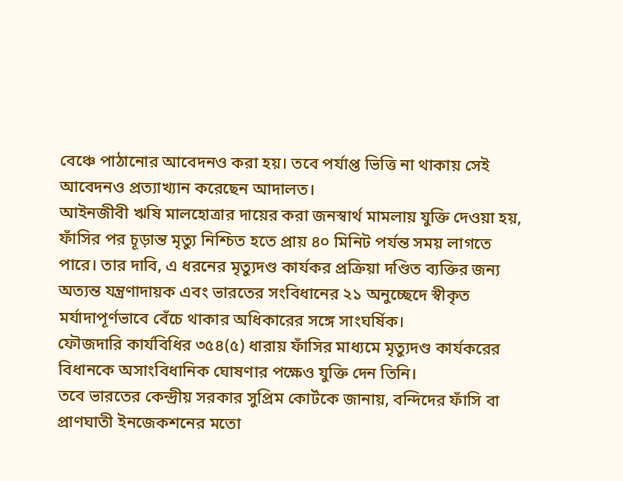বেঞ্চে পাঠানোর আবেদনও করা হয়। তবে পর্যাপ্ত ভিত্তি না থাকায় সেই আবেদনও প্রত্যাখ্যান করেছেন আদালত।
আইনজীবী ঋষি মালহোত্রার দায়ের করা জনস্বার্থ মামলায় যুক্তি দেওয়া হয়, ফাঁসির পর চূড়ান্ত মৃত্যু নিশ্চিত হতে প্রায় ৪০ মিনিট পর্যন্ত সময় লাগতে পারে। তার দাবি, এ ধরনের মৃত্যুদণ্ড কার্যকর প্রক্রিয়া দণ্ডিত ব্যক্তির জন্য অত্যন্ত যন্ত্রণাদায়ক এবং ভারতের সংবিধানের ২১ অনুচ্ছেদে স্বীকৃত মর্যাদাপূর্ণভাবে বেঁচে থাকার অধিকারের সঙ্গে সাংঘর্ষিক।
ফৌজদারি কার্যবিধির ৩৫৪(৫) ধারায় ফাঁসির মাধ্যমে মৃত্যুদণ্ড কার্যকরের বিধানকে অসাংবিধানিক ঘোষণার পক্ষেও যুক্তি দেন তিনি।
তবে ভারতের কেন্দ্রীয় সরকার সুপ্রিম কোর্টকে জানায়, বন্দিদের ফাঁসি বা প্রাণঘাতী ইনজেকশনের মতো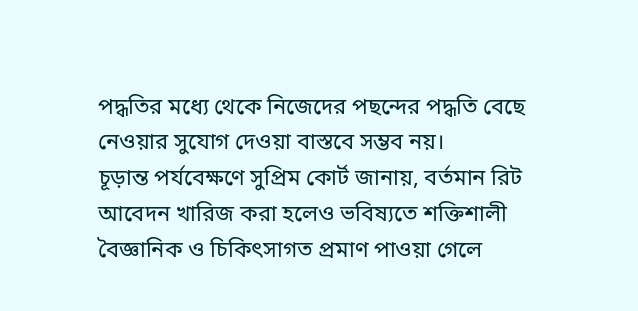পদ্ধতির মধ্যে থেকে নিজেদের পছন্দের পদ্ধতি বেছে নেওয়ার সুযোগ দেওয়া বাস্তবে সম্ভব নয়।
চূড়ান্ত পর্যবেক্ষণে সুপ্রিম কোর্ট জানায়, বর্তমান রিট আবেদন খারিজ করা হলেও ভবিষ্যতে শক্তিশালী বৈজ্ঞানিক ও চিকিৎসাগত প্রমাণ পাওয়া গেলে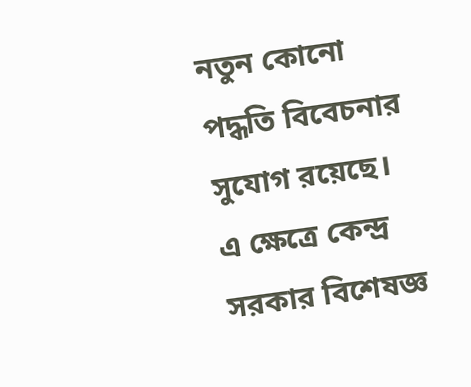নতুন কোনো পদ্ধতি বিবেচনার সুযোগ রয়েছে। এ ক্ষেত্রে কেন্দ্র সরকার বিশেষজ্ঞ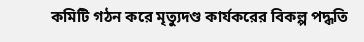কমিটি গঠন করে মৃত্যুদণ্ড কার্যকরের বিকল্প পদ্ধতি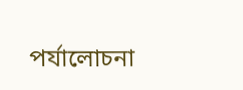পর্যালোচনা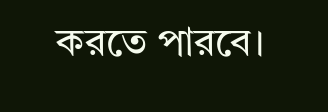করতে পারবে।